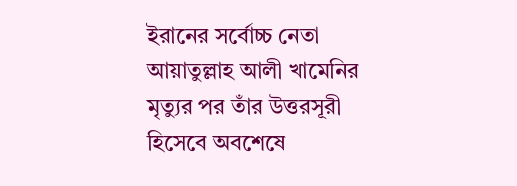ইরানের সর্বোচ্চ নেতা আয়াতুল্লাহ আলী খামেনির মৃত্যুর পর তাঁর উত্তরসূরী হিসেবে অবশেষে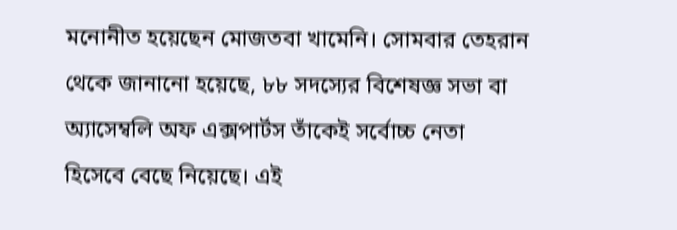মনোনীত হয়েছেন মোজতবা খামেনি। সোমবার তেহরান থেকে জানানো হয়েছে, ৮৮ সদস্যের বিশেষজ্ঞ সভা বা অ্যাসেম্বলি অফ এক্সপার্টস তাঁকেই সর্বোচ্চ নেতা হিসেবে বেছে নিয়েছে। এই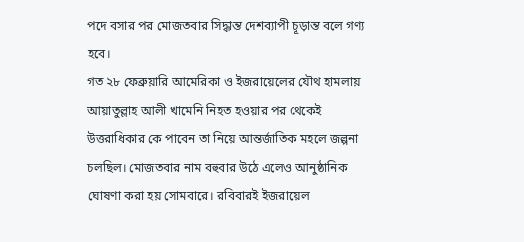পদে বসার পর মোজতবার সিদ্ধান্ত দেশব্যাপী চূড়ান্ত বলে গণ্য হবে।
গত ২৮ ফেব্রুয়ারি আমেরিকা ও ইজরায়েলের যৌথ হামলায় আয়াতুল্লাহ আলী খামেনি নিহত হওয়ার পর থেকেই উত্তরাধিকার কে পাবেন তা নিয়ে আন্তর্জাতিক মহলে জল্পনা চলছিল। মোজতবার নাম বহুবার উঠে এলেও আনুষ্ঠানিক ঘোষণা করা হয় সোমবারে। রবিবারই ইজরায়েল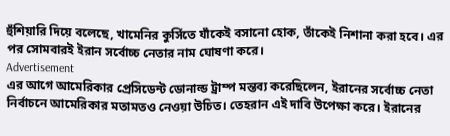হুঁশিয়ারি দিয়ে বলেছে, খামেনির কুর্সিতে যাঁকেই বসানো হোক, তাঁকেই নিশানা করা হবে। এর পর সোমবারই ইরান সর্বোচ্চ নেতার নাম ঘোষণা করে।
Advertisement
এর আগে আমেরিকার প্রেসিডেন্ট ডোনাল্ড ট্রাম্প মন্তব্য করেছিলেন, ইরানের সর্বোচ্চ নেতা নির্বাচনে আমেরিকার মতামতও নেওয়া উচিত। তেহরান এই দাবি উপেক্ষা করে। ইরানের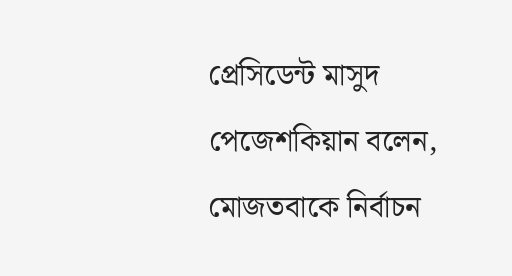প্রেসিডেন্ট মাসুদ পেজেশকিয়ান বলেন, মোজতবাকে নির্বাচন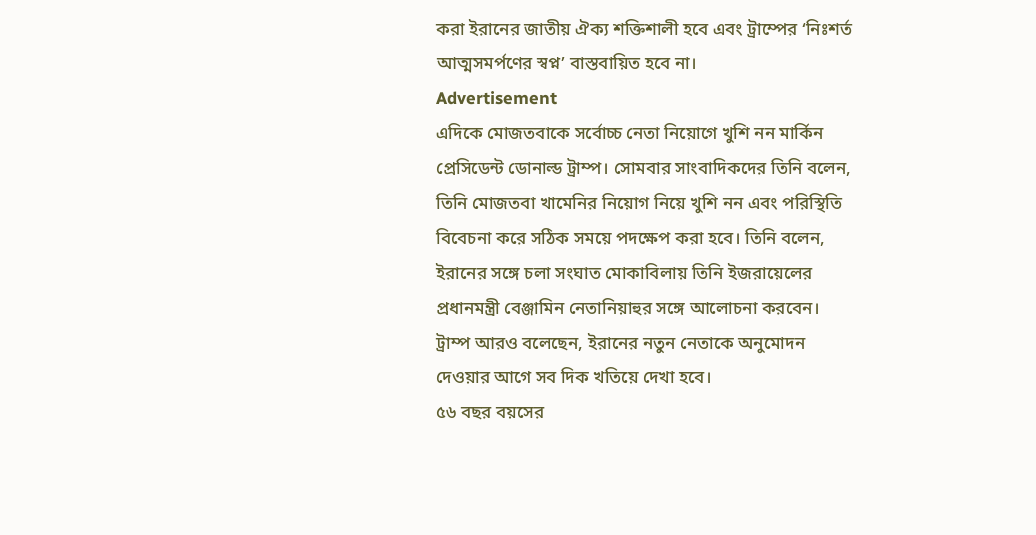করা ইরানের জাতীয় ঐক্য শক্তিশালী হবে এবং ট্রাম্পের ‘নিঃশর্ত আত্মসমর্পণের স্বপ্ন’ বাস্তবায়িত হবে না।
Advertisement
এদিকে মোজতবাকে সর্বোচ্চ নেতা নিয়োগে খুশি নন মার্কিন প্রেসিডেন্ট ডোনাল্ড ট্রাম্প। সোমবার সাংবাদিকদের তিনি বলেন, তিনি মোজতবা খামেনির নিয়োগ নিয়ে খুশি নন এবং পরিস্থিতি বিবেচনা করে সঠিক সময়ে পদক্ষেপ করা হবে। তিনি বলেন, ইরানের সঙ্গে চলা সংঘাত মোকাবিলায় তিনি ইজরায়েলের প্রধানমন্ত্রী বেঞ্জামিন নেতানিয়াহুর সঙ্গে আলোচনা করবেন। ট্রাম্প আরও বলেছেন, ইরানের নতুন নেতাকে অনুমোদন দেওয়ার আগে সব দিক খতিয়ে দেখা হবে।
৫৬ বছর বয়সের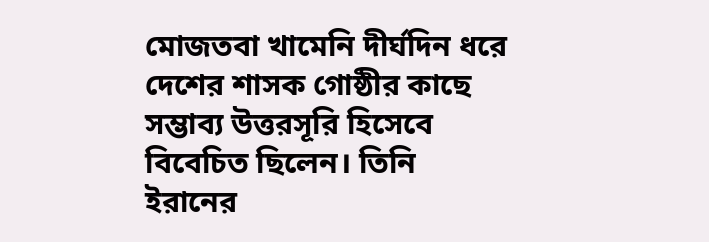মোজতবা খামেনি দীর্ঘদিন ধরে দেশের শাসক গোষ্ঠীর কাছে সম্ভাব্য উত্তরসূরি হিসেবে বিবেচিত ছিলেন। তিনি ইরানের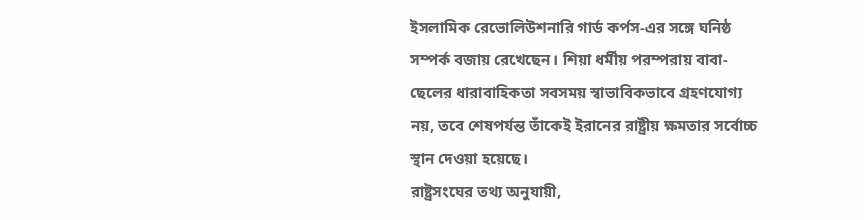ইসলামিক রেভোলিউশনারি গার্ড কর্পস-এর সঙ্গে ঘনিষ্ঠ সম্পর্ক বজায় রেখেছেন। শিয়া ধর্মীয় পরম্পরায় বাবা-ছেলের ধারাবাহিকতা সবসময় স্বাভাবিকভাবে গ্রহণযোগ্য নয়, তবে শেষপর্যন্ত তাঁকেই ইরানের রাষ্ট্রীয় ক্ষমতার সর্বোচ্চ স্থান দেওয়া হয়েছে।
রাষ্ট্রসংঘের তথ্য অনুযায়ী,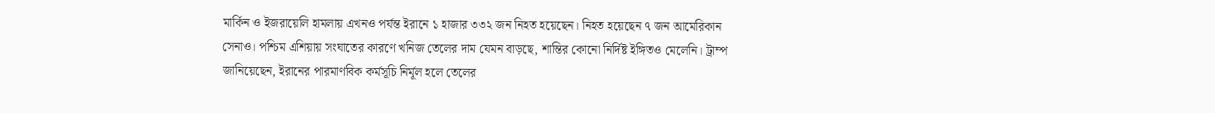মার্কিন ও ইজরায়েলি হামলায় এখনও পর্যন্ত ইরানে ১ হাজার ৩৩২ জন নিহত হয়েছেন। নিহত হয়েছেন ৭ জন আমেরিকান সেনাও। পশ্চিম এশিয়ায় সংঘাতের কারণে খনিজ তেলের দাম যেমন বাড়ছে, শান্তির কোনো নির্দিষ্ট ইঙ্গিতও মেলেনি। ট্রাম্প জানিয়েছেন, ইরানের পারমাণবিক কর্মসূচি নির্মূল হলে তেলের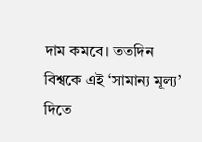দাম কমবে। ততদিন বিশ্বকে এই ‘সামান্য মূল্য’ দিতে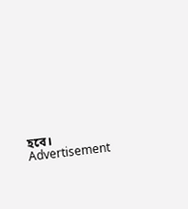হবে।
Advertisement